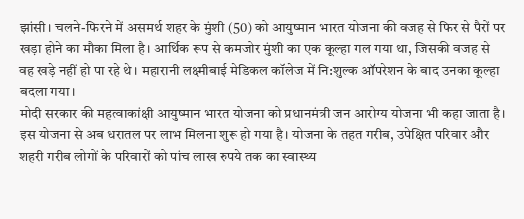झांसी। चलने-फिरने में असमर्थ शहर के मुंशी (50) को आयुष्मान भारत योजना की वजह से फिर से पैरों पर खड़ा होने का मौका मिला है। आर्थिक रूप से कमजोर मुंशी का एक कूल्हा गल गया था, जिसकी वजह से वह खड़े नहीं हो पा रहे थे। महारानी लक्ष्मीबाई मेडिकल कॉलेज में नि:शुल्क ऑपरेशन के बाद उनका कूल्हा बदला गया।
मोदी सरकार की महत्वाकांक्षी आयुष्मान भारत योजना को प्रधानमंत्री जन आरोग्य योजना भी कहा जाता है। इस योजना से अब धरातल पर लाभ मिलना शुरू हो गया है। योजना के तहत गरीब, उपेक्षित परिवार और शहरी गरीब लोगों के परिवारों को पांच लाख रुपये तक का स्वास्थ्य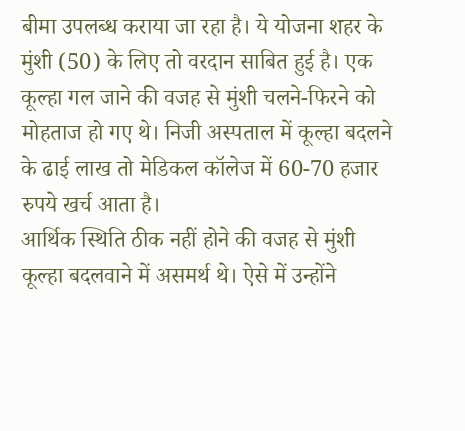बीमा उपलब्ध कराया जा रहा है। ये योजना शहर के मुंशी (50) के लिए तो वरदान साबित हुई है। एक कूल्हा गल जाने की वजह से मुंशी चलने-फिरने को मोहताज हो गए थे। निजी अस्पताल में कूल्हा बदलने के ढाई लाख तो मेडिकल कॉलेज में 60-70 हजार रुपये खर्च आता है।
आर्थिक स्थिति ठीक नहीं होने की वजह से मुंशी कूल्हा बदलवाने में असमर्थ थे। ऐसे में उन्होंने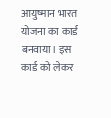आयुष्मान भारत योजना का कार्ड बनवाया। इस कार्ड को लेकर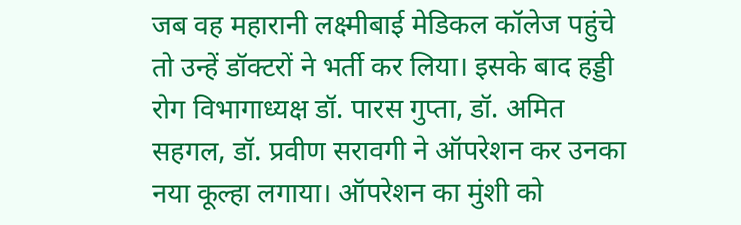जब वह महारानी लक्ष्मीबाई मेडिकल कॉलेज पहुंचे तो उन्हें डॉक्टरों ने भर्ती कर लिया। इसके बाद हड्डी रोग विभागाध्यक्ष डॉ. पारस गुप्ता, डॉ. अमित सहगल, डॉ. प्रवीण सरावगी ने ऑपरेशन कर उनका नया कूल्हा लगाया। ऑपरेशन का मुंशी को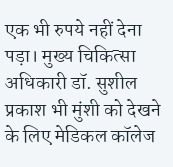एक भी रुपये नहीं देना पड़ा। मुख्य चिकित्सा अधिकारी डॉ. सुशील प्रकाश भी मुंशी को देखने के लिए मेडिकल कॉलेज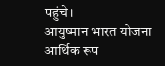पहुंचे।
आयुष्मान भारत योजना आर्थिक रूप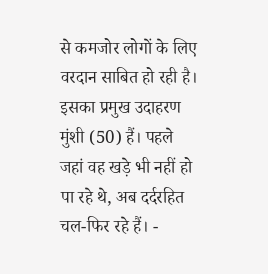से कमजोर लोगों के लिए वरदान साबित हो रही है। इसका प्रमुख उदाहरण मुंशी (50) हैं। पहले जहां वह खड़े भी नहीं हो पा रहे थे, अब दर्दरहित चल-फिर रहे हैं। -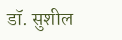डॉ. सुशील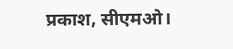प्रकाश, सीएमओ।